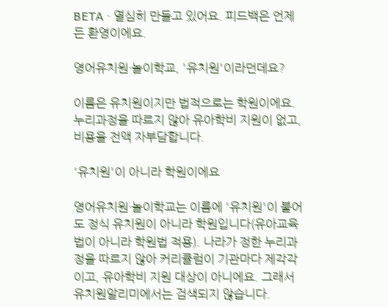BETA · 열심히 만들고 있어요. 피드백은 언제든 환영이에요.

영어유치원·놀이학교, '유치원'이라던데요?

이름은 유치원이지만 법적으로는 학원이에요. 누리과정을 따르지 않아 유아학비 지원이 없고, 비용을 전액 자부담합니다.

'유치원'이 아니라 학원이에요

영어유치원·놀이학교는 이름에 '유치원'이 붙어도 정식 유치원이 아니라 학원입니다(유아교육법이 아니라 학원법 적용). 나라가 정한 누리과정을 따르지 않아 커리큘럼이 기관마다 제각각이고, 유아학비 지원 대상이 아니에요. 그래서 유치원알리미에서는 검색되지 않습니다.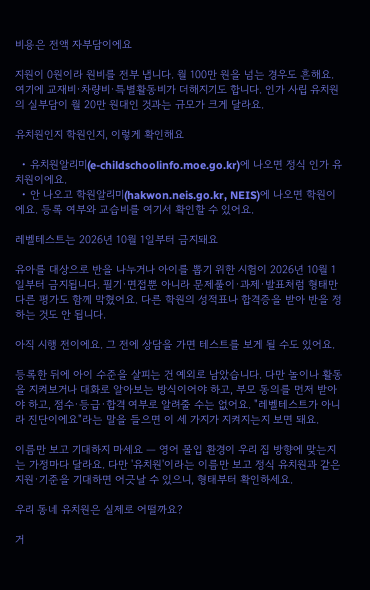비용은 전액 자부담이에요

지원이 0원이라 원비를 전부 냅니다. 월 100만 원을 넘는 경우도 흔해요. 여기에 교재비·차량비·특별활동비가 더해지기도 합니다. 인가 사립 유치원의 실부담이 월 20만 원대인 것과는 규모가 크게 달라요.

유치원인지 학원인지, 이렇게 확인해요

  • 유치원알리미(e-childschoolinfo.moe.go.kr)에 나오면 정식 인가 유치원이에요.
  • 안 나오고 학원알리미(hakwon.neis.go.kr, NEIS)에 나오면 학원이에요. 등록 여부와 교습비를 여기서 확인할 수 있어요.

레벨테스트는 2026년 10월 1일부터 금지돼요

유아를 대상으로 반을 나누거나 아이를 뽑기 위한 시험이 2026년 10월 1일부터 금지됩니다. 필기·면접뿐 아니라 문제풀이·과제·발표처럼 형태만 다른 평가도 함께 막혔어요. 다른 학원의 성적표나 합격증을 받아 반을 정하는 것도 안 됩니다.

아직 시행 전이에요. 그 전에 상담을 가면 테스트를 보게 될 수도 있어요.

등록한 뒤에 아이 수준을 살피는 건 예외로 남았습니다. 다만 놀이나 활동을 지켜보거나 대화로 알아보는 방식이어야 하고, 부모 동의를 먼저 받아야 하고, 점수·등급·합격 여부로 알려줄 수는 없어요. "레벨테스트가 아니라 진단이에요"라는 말을 들으면 이 세 가지가 지켜지는지 보면 돼요.

이름만 보고 기대하지 마세요 — 영어 몰입 환경이 우리 집 방향에 맞는지는 가정마다 달라요. 다만 '유치원'이라는 이름만 보고 정식 유치원과 같은 지원·기준을 기대하면 어긋날 수 있으니, 형태부터 확인하세요.

우리 동네 유치원은 실제로 어떨까요?

거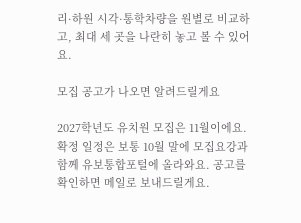리·하원 시각·통학차량을 원별로 비교하고, 최대 세 곳을 나란히 놓고 볼 수 있어요.

모집 공고가 나오면 알려드릴게요

2027학년도 유치원 모집은 11월이에요. 확정 일정은 보통 10월 말에 모집요강과 함께 유보통합포털에 올라와요. 공고를 확인하면 메일로 보내드릴게요.